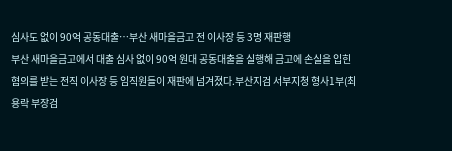심사도 없이 90억 공동대출…부산 새마을금고 전 이사장 등 3명 재판행
부산 새마을금고에서 대출 심사 없이 90억 원대 공동대출을 실행해 금고에 손실을 입힌 혐의를 받는 전직 이사장 등 임직원들이 재판에 넘겨졌다.부산지검 서부지청 형사1부(최용락 부장검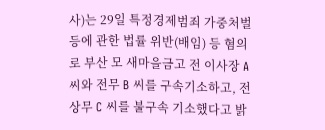사)는 29일 특정경제범죄 가중처벌 등에 관한 법률 위반(배임) 등 혐의로 부산 모 새마을금고 전 이사장 A 씨와 전무 B 씨를 구속기소하고, 전 상무 C 씨를 불구속 기소했다고 밝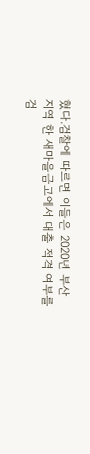혔다.검찰에 따르면 이들은 2020년 부산 지역 한 새마을금고에서 대출 적격 여부를 검